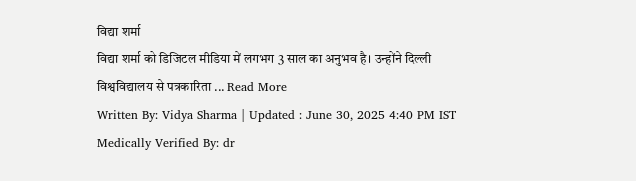विद्या शर्मा
विद्या शर्मा को डिजिटल मीडिया में लगभग 3 साल का अनुभव है। उन्होंने दिल्ली विश्वविद्यालय से पत्रकारिता ... Read More
Written By: Vidya Sharma | Updated : June 30, 2025 4:40 PM IST
Medically Verified By: dr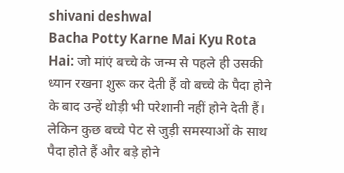shivani deshwal
Bacha Potty Karne Mai Kyu Rota Hai: जो मांएं बच्चे के जन्म से पहले ही उसकी ध्यान रखना शुरू कर देती हैं वो बच्चे के पैदा होने के बाद उन्हें थोड़ी भी परेशानी नहीं होने देती हैं। लेकिन कुछ बच्चे पेट से जुड़ी समस्याओं के साथ पैदा होते हैं और बड़े होने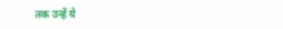तक उन्हें ये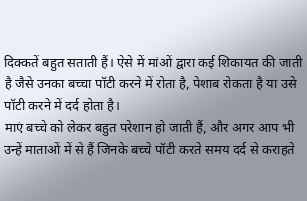दिक्कतें बहुत सताती हैं। ऐसे में मांओं द्वारा कई शिकायत की जाती है जैसे उनका बच्चा पॉटी करने में रोता है, पेशाब रोकता है या उसे पॉटी करने में दर्द होता है।
माएं बच्चे को लेकर बहुत परेशान हो जाती हैं, और अगर आप भी उन्हें माताओं में से हैं जिनके बच्चे पॉटी करते समय दर्द से कराहते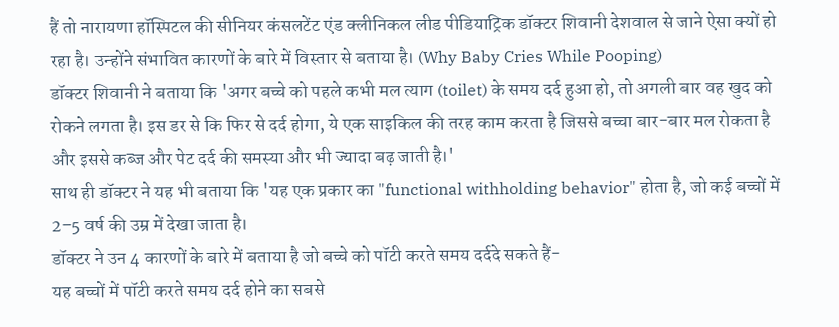हैं तो नारायणा हॉस्पिटल की सीनियर कंसलटेंट एंड क्लीनिकल लीड पीडियाट्रिक डॉक्टर शिवानी देशवाल से जाने ऐसा क्यों हो रहा है। उन्होंने संभावित कारणों के बारे में विस्तार से बताया है। (Why Baby Cries While Pooping)
डॉक्टर शिवानी ने बताया कि 'अगर बच्चे को पहले कभी मल त्याग (toilet) के समय दर्द हुआ हो, तो अगली बार वह खुद को रोकने लगता है। इस डर से कि फिर से दर्द होगा, ये एक साइकिल की तरह काम करता है जिससे बच्चा बार-बार मल रोकता है और इससे कब्ज और पेट दर्द की समस्या और भी ज्यादा बढ़ जाती है।'
साथ ही डॉक्टर ने यह भी बताया कि 'यह एक प्रकार का "functional withholding behavior" होता है, जो कई बच्चों में 2–5 वर्ष की उम्र में देखा जाता है।
डॉक्टर ने उन 4 कारणों के बारे में बताया है जो बच्चे को पॉटी करते समय दर्ददे सकते हैं-
यह बच्चों में पॉटी करते समय दर्द होने का सबसे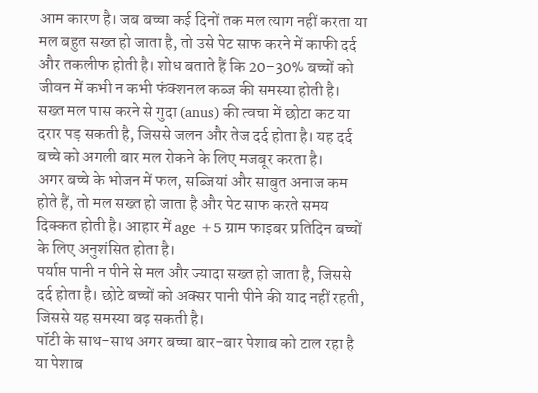आम कारण है। जब बच्चा कई दिनों तक मल त्याग नहीं करता या मल बहुत सख्त हो जाता है, तो उसे पेट साफ करने में काफी दर्द और तकलीफ होती है। शोध बताते हैं कि 20–30% बच्चों को जीवन में कभी न कभी फंक्शनल कब्ज की समस्या होती है।
सख्त मल पास करने से गुदा (anus) की त्वचा में छोटा कट या दरार पड़ सकती है, जिससे जलन और तेज दर्द होता है। यह दर्द बच्चे को अगली बार मल रोकने के लिए मजबूर करता है।
अगर बच्चे के भोजन में फल, सब्जियां और साबुत अनाज कम होते हैं, तो मल सख्त हो जाता है और पेट साफ करते समय दिक्कत होती है। आहार में age +5 ग्राम फाइबर प्रतिदिन बच्चों के लिए अनुशंसित होता है।
पर्याप्त पानी न पीने से मल और ज्यादा सख्त हो जाता है, जिससे दर्द होता है। छोटे बच्चों को अक्सर पानी पीने की याद नहीं रहती, जिससे यह समस्या बढ़ सकती है।
पॉटी के साथ-साथ अगर बच्चा बार-बार पेशाब को टाल रहा है या पेशाब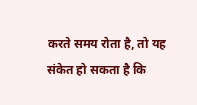करते समय रोता है, तो यह संकेत हो सकता है कि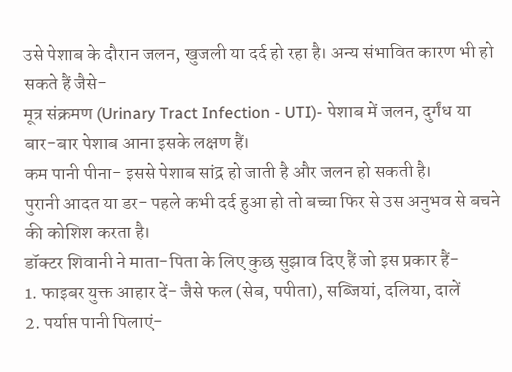उसे पेशाब के दौरान जलन, खुजली या दर्द हो रहा है। अन्य संभावित कारण भी हो सकते हैं जैसे-
मूत्र संक्रमण (Urinary Tract Infection - UTI)- पेशाब में जलन, दुर्गंध या बार-बार पेशाब आना इसके लक्षण हैं।
कम पानी पीना- इससे पेशाब सांद्र हो जाती है और जलन हो सकती है।
पुरानी आदत या डर- पहले कभी दर्द हुआ हो तो बच्चा फिर से उस अनुभव से बचने की कोशिश करता है।
डॉक्टर शिवानी ने माता-पिता के लिए कुछ सुझाव दिए हैं जो इस प्रकार हैं-
1. फाइबर युक्त आहार दें- जैसे फल (सेब, पपीता), सब्जियां, दलिया, दालें
2. पर्याप्त पानी पिलाएं-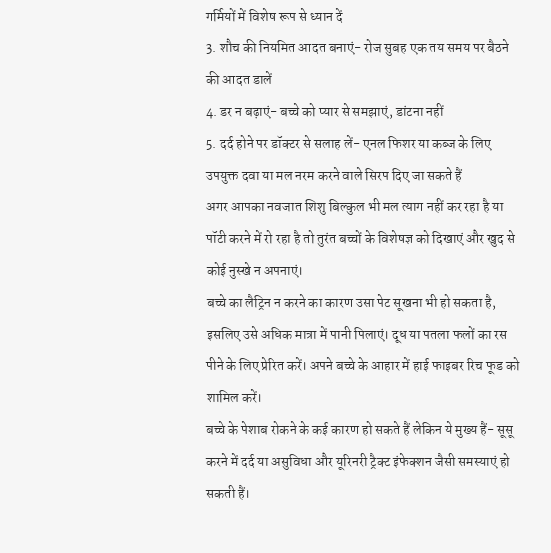गर्मियों में विशेष रूप से ध्यान दें
3. शौच की नियमित आदत बनाएं- रोज सुबह एक तय समय पर बैठने की आदत डालें
4. डर न बढ़ाएं- बच्चे को प्यार से समझाएं, डांटना नहीं
5. दर्द होने पर डॉक्टर से सलाह लें- एनल फिशर या कब्ज के लिए उपयुक्त दवा या मल नरम करने वाले सिरप दिए जा सकते हैं
अगर आपका नवजात शिशु बिल्कुल भी मल त्याग नहीं कर रहा है या पॉटी करने में रो रहा है तो तुरंत बच्चों के विशेषज्ञ को दिखाएं और खुद से कोई नुस्खे न अपनाएं।
बच्चे का लैट्रिन न करने का कारण उसा पेट सूखना भी हो सकता है, इसलिए उसे अधिक मात्रा में पानी पिलाएं। दूध या पतला फलों का रस पीने के लिए प्रेरित करें। अपने बच्चे के आहार में हाई फाइबर रिच फूड को शामिल करें।
बच्चे के पेशाब रोकने के कई कारण हो सकते हैं लेकिन ये मुख्य हैं- सूसू करने में दर्द या असुविधा और यूरिनरी ट्रैक्ट इंफेक्शन जैसी समस्याएं हो सकती हैं।